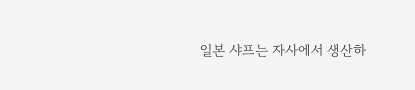일본 샤프는 자사에서 생산하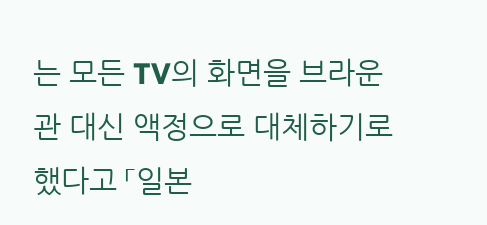는 모든 TV의 화면을 브라운관 대신 액정으로 대체하기로 했다고 「일본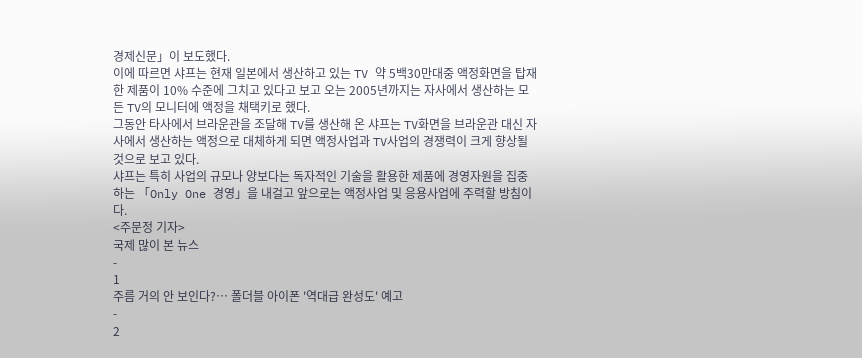경제신문」이 보도했다.
이에 따르면 샤프는 현재 일본에서 생산하고 있는 TV 약 5백30만대중 액정화면을 탑재한 제품이 10% 수준에 그치고 있다고 보고 오는 2005년까지는 자사에서 생산하는 모든 TV의 모니터에 액정을 채택키로 했다.
그동안 타사에서 브라운관을 조달해 TV를 생산해 온 샤프는 TV화면을 브라운관 대신 자사에서 생산하는 액정으로 대체하게 되면 액정사업과 TV사업의 경쟁력이 크게 향상될 것으로 보고 있다.
샤프는 특히 사업의 규모나 양보다는 독자적인 기술을 활용한 제품에 경영자원을 집중하는 「Only One 경영」을 내걸고 앞으로는 액정사업 및 응용사업에 주력할 방침이다.
<주문정 기자>
국제 많이 본 뉴스
-
1
주름 거의 안 보인다?… 폴더블 아이폰 '역대급 완성도' 예고
-
2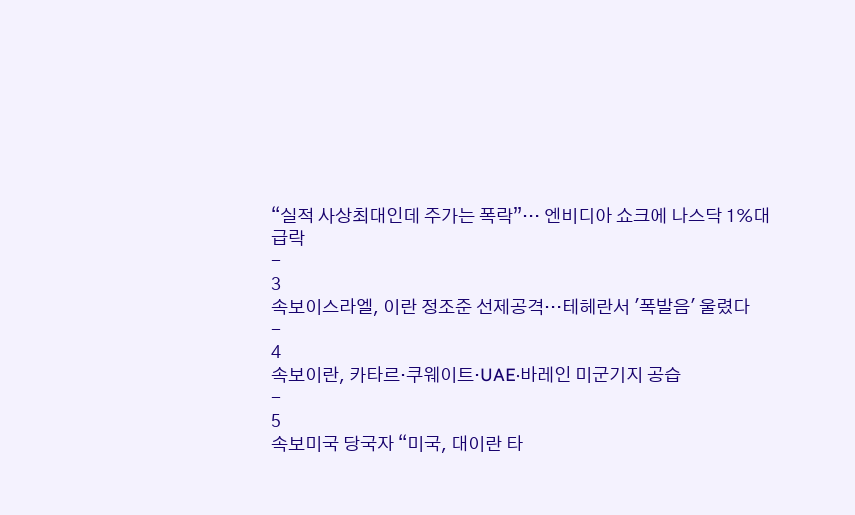“실적 사상최대인데 주가는 폭락”… 엔비디아 쇼크에 나스닥 1%대 급락
-
3
속보이스라엘, 이란 정조준 선제공격…테헤란서 '폭발음' 울렸다
-
4
속보이란, 카타르·쿠웨이트·UAE·바레인 미군기지 공습
-
5
속보미국 당국자 “미국, 대이란 타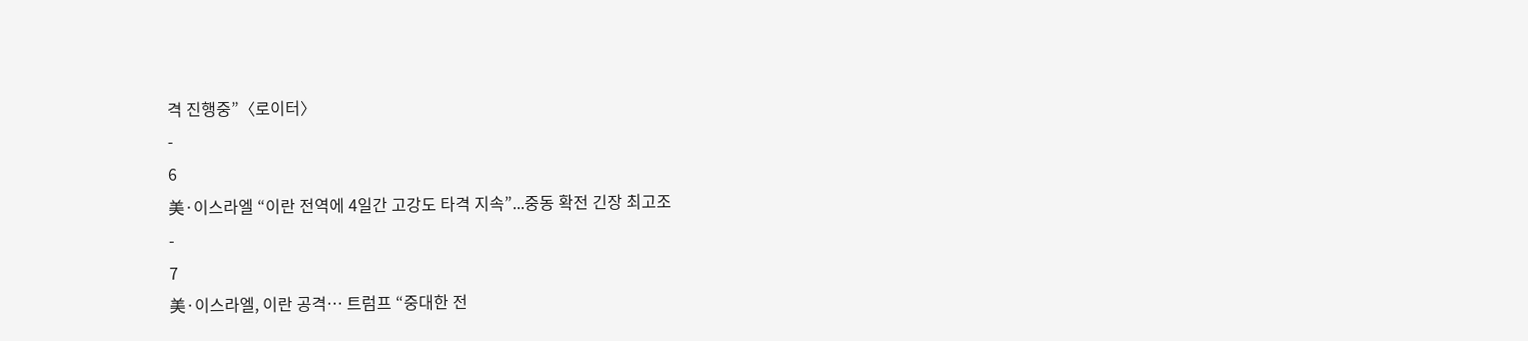격 진행중”〈로이터〉
-
6
美·이스라엘 “이란 전역에 4일간 고강도 타격 지속”...중동 확전 긴장 최고조
-
7
美·이스라엘, 이란 공격… 트럼프 “중대한 전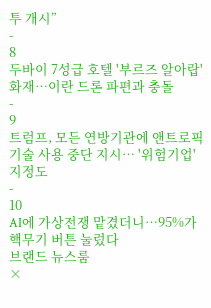투 개시”
-
8
두바이 7성급 호텔 '부르즈 알아랍' 화재…이란 드론 파편과 충돌
-
9
트럼프, 모든 연방기관에 앤트로픽 기술 사용 중단 지시… '위험기업' 지정도
-
10
AI에 가상전쟁 맡겼더니…95%가 핵무기 버튼 눌렀다
브랜드 뉴스룸
×